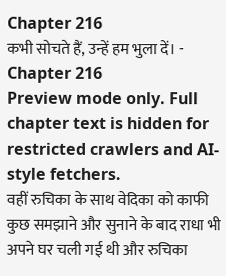Chapter 216
कभी सोचते हैं, उन्हें हम भुला दें। - Chapter 216
Preview mode only. Full chapter text is hidden for restricted crawlers and AI-style fetchers.
वहीं रुचिका के साथ वेदिका को काफी कुछ समझाने और सुनाने के बाद राधा भी अपने घर चली गई थी और रुचिका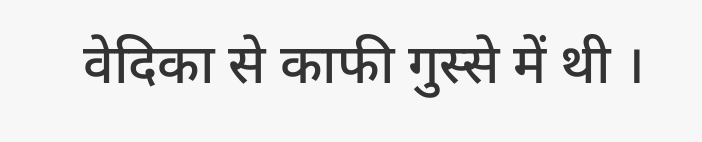वेदिका से काफी गुस्से में थी ।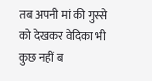तब अपनी मां की गुस्से को देखकर वेदिका भी कुछ नहीं ब